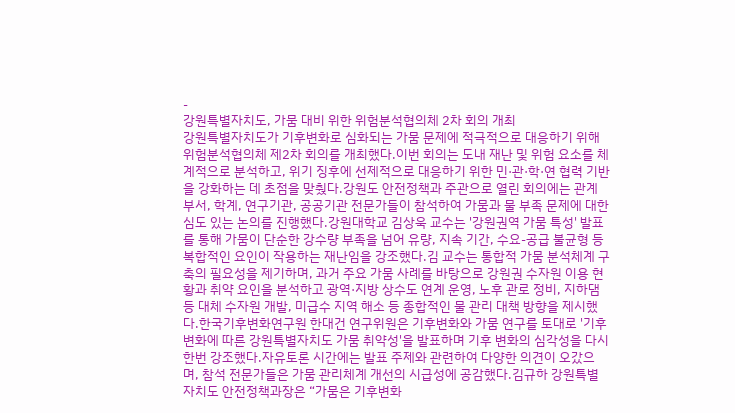-
강원특별자치도, 가뭄 대비 위한 위험분석협의체 2차 회의 개최
강원특별자치도가 기후변화로 심화되는 가뭄 문제에 적극적으로 대응하기 위해 위험분석협의체 제2차 회의를 개최했다.이번 회의는 도내 재난 및 위험 요소를 체계적으로 분석하고, 위기 징후에 선제적으로 대응하기 위한 민·관·학·연 협력 기반을 강화하는 데 초점을 맞췄다.강원도 안전정책과 주관으로 열린 회의에는 관계 부서, 학계, 연구기관, 공공기관 전문가들이 참석하여 가뭄과 물 부족 문제에 대한 심도 있는 논의를 진행했다.강원대학교 김상욱 교수는 '강원권역 가뭄 특성' 발표를 통해 가뭄이 단순한 강수량 부족을 넘어 유량, 지속 기간, 수요-공급 불균형 등 복합적인 요인이 작용하는 재난임을 강조했다.김 교수는 통합적 가뭄 분석체계 구축의 필요성을 제기하며, 과거 주요 가뭄 사례를 바탕으로 강원권 수자원 이용 현황과 취약 요인을 분석하고 광역·지방 상수도 연계 운영, 노후 관로 정비, 지하댐 등 대체 수자원 개발, 미급수 지역 해소 등 종합적인 물 관리 대책 방향을 제시했다.한국기후변화연구원 한대건 연구위원은 기후변화와 가뭄 연구를 토대로 '기후변화에 따른 강원특별자치도 가뭄 취약성'을 발표하며 기후 변화의 심각성을 다시 한번 강조했다.자유토론 시간에는 발표 주제와 관련하여 다양한 의견이 오갔으며, 참석 전문가들은 가뭄 관리체계 개선의 시급성에 공감했다.김규하 강원특별자치도 안전정책과장은 “가뭄은 기후변화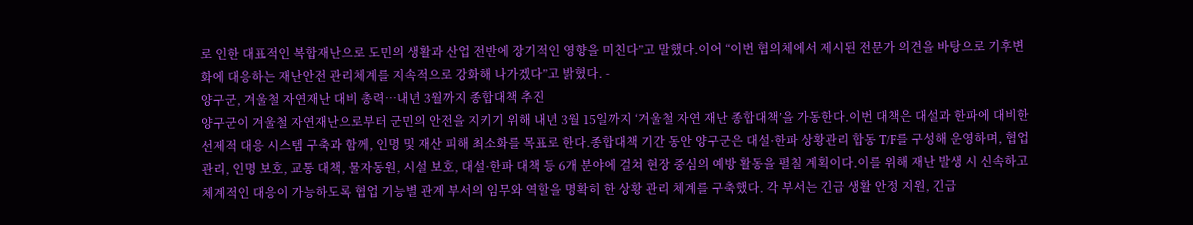로 인한 대표적인 복합재난으로 도민의 생활과 산업 전반에 장기적인 영향을 미친다”고 말했다.이어 “이번 협의체에서 제시된 전문가 의견을 바탕으로 기후변화에 대응하는 재난안전 관리체계를 지속적으로 강화해 나가겠다”고 밝혔다. -
양구군, 겨울철 자연재난 대비 총력…내년 3월까지 종합대책 추진
양구군이 겨울철 자연재난으로부터 군민의 안전을 지키기 위해 내년 3월 15일까지 ‘겨울철 자연 재난 종합대책’을 가동한다.이번 대책은 대설과 한파에 대비한 선제적 대응 시스템 구축과 함께, 인명 및 재산 피해 최소화를 목표로 한다.종합대책 기간 동안 양구군은 대설·한파 상황관리 합동 T/F를 구성해 운영하며, 협업 관리, 인명 보호, 교통 대책, 물자동원, 시설 보호, 대설·한파 대책 등 6개 분야에 걸쳐 현장 중심의 예방 활동을 펼칠 계획이다.이를 위해 재난 발생 시 신속하고 체계적인 대응이 가능하도록 협업 기능별 관계 부서의 임무와 역할을 명확히 한 상황 관리 체계를 구축했다. 각 부서는 긴급 생활 안정 지원, 긴급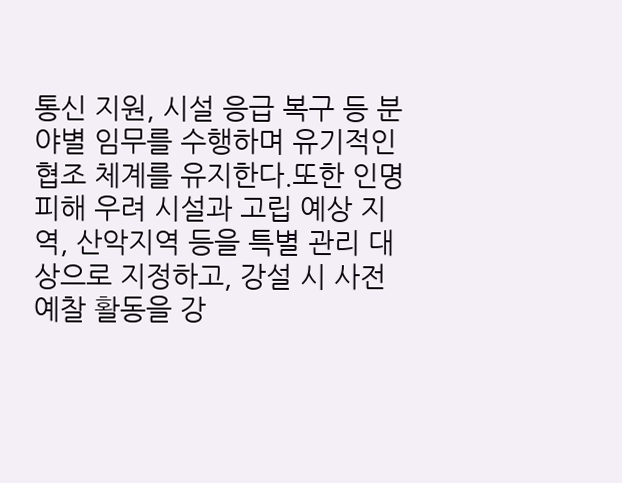통신 지원, 시설 응급 복구 등 분야별 임무를 수행하며 유기적인 협조 체계를 유지한다.또한 인명피해 우려 시설과 고립 예상 지역, 산악지역 등을 특별 관리 대상으로 지정하고, 강설 시 사전 예찰 활동을 강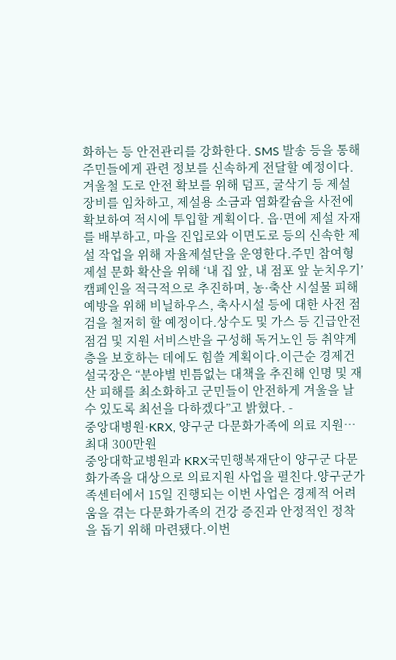화하는 등 안전관리를 강화한다. SMS 발송 등을 통해 주민들에게 관련 정보를 신속하게 전달할 예정이다.겨울철 도로 안전 확보를 위해 덤프, 굴삭기 등 제설 장비를 임차하고, 제설용 소금과 염화칼슘을 사전에 확보하여 적시에 투입할 계획이다. 읍·면에 제설 자재를 배부하고, 마을 진입로와 이면도로 등의 신속한 제설 작업을 위해 자율제설단을 운영한다.주민 참여형 제설 문화 확산을 위해 ‘내 집 앞, 내 점포 앞 눈치우기’ 캠페인을 적극적으로 추진하며, 농·축산 시설물 피해 예방을 위해 비닐하우스, 축사시설 등에 대한 사전 점검을 철저히 할 예정이다.상수도 및 가스 등 긴급안전점검 및 지원 서비스반을 구성해 독거노인 등 취약계층을 보호하는 데에도 힘쓸 계획이다.이근순 경제건설국장은 “분야별 빈틈없는 대책을 추진해 인명 및 재산 피해를 최소화하고 군민들이 안전하게 겨울을 날 수 있도록 최선을 다하겠다”고 밝혔다. -
중앙대병원·KRX, 양구군 다문화가족에 의료 지원…최대 300만원
중앙대학교병원과 KRX국민행복재단이 양구군 다문화가족을 대상으로 의료지원 사업을 펼친다.양구군가족센터에서 15일 진행되는 이번 사업은 경제적 어려움을 겪는 다문화가족의 건강 증진과 안정적인 정착을 돕기 위해 마련됐다.이번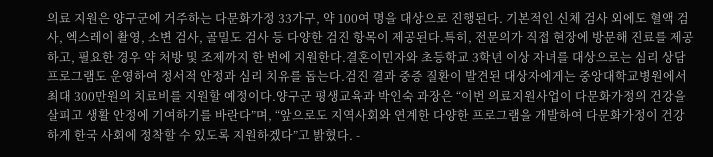의료 지원은 양구군에 거주하는 다문화가정 33가구, 약 100여 명을 대상으로 진행된다. 기본적인 신체 검사 외에도 혈액 검사, 엑스레이 촬영, 소변 검사, 골밀도 검사 등 다양한 검진 항목이 제공된다.특히, 전문의가 직접 현장에 방문해 진료를 제공하고, 필요한 경우 약 처방 및 조제까지 한 번에 지원한다.결혼이민자와 초등학교 3학년 이상 자녀를 대상으로는 심리 상담 프로그램도 운영하여 정서적 안정과 심리 치유를 돕는다.검진 결과 중증 질환이 발견된 대상자에게는 중앙대학교병원에서 최대 300만원의 치료비를 지원할 예정이다.양구군 평생교육과 박인숙 과장은 “이번 의료지원사업이 다문화가정의 건강을 살피고 생활 안정에 기여하기를 바란다”며, “앞으로도 지역사회와 연계한 다양한 프로그램을 개발하여 다문화가정이 건강하게 한국 사회에 정착할 수 있도록 지원하겠다”고 밝혔다. -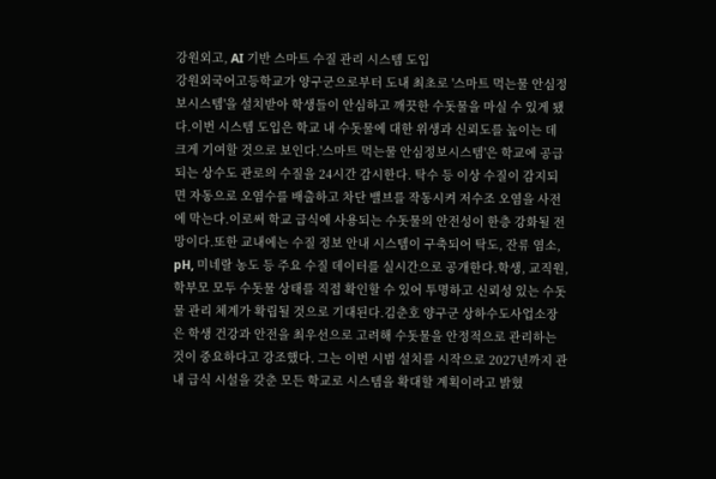강원외고, AI 기반 스마트 수질 관리 시스템 도입
강원외국어고등학교가 양구군으로부터 도내 최초로 '스마트 먹는물 안심정보시스템'을 설치받아 학생들이 안심하고 깨끗한 수돗물을 마실 수 있게 됐다.이번 시스템 도입은 학교 내 수돗물에 대한 위생과 신뢰도를 높이는 데 크게 기여할 것으로 보인다.'스마트 먹는물 안심정보시스템'은 학교에 공급되는 상수도 관로의 수질을 24시간 감시한다. 탁수 등 이상 수질이 감지되면 자동으로 오염수를 배출하고 차단 밸브를 작동시켜 저수조 오염을 사전에 막는다.이로써 학교 급식에 사용되는 수돗물의 안전성이 한층 강화될 전망이다.또한 교내에는 수질 정보 안내 시스템이 구축되어 탁도, 잔류 염소, pH, 미네랄 농도 등 주요 수질 데이터를 실시간으로 공개한다.학생, 교직원, 학부모 모두 수돗물 상태를 직접 확인할 수 있어 투명하고 신뢰성 있는 수돗물 관리 체계가 확립될 것으로 기대된다.김춘호 양구군 상하수도사업소장은 학생 건강과 안전을 최우선으로 고려해 수돗물을 안정적으로 관리하는 것이 중요하다고 강조했다. 그는 이번 시범 설치를 시작으로 2027년까지 관내 급식 시설을 갖춘 모든 학교로 시스템을 확대할 계획이라고 밝혔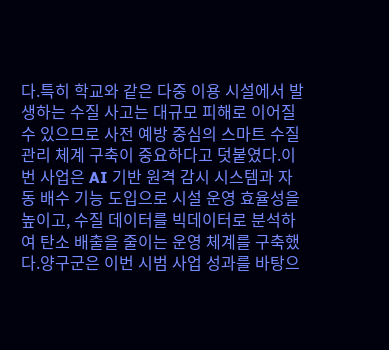다.특히 학교와 같은 다중 이용 시설에서 발생하는 수질 사고는 대규모 피해로 이어질 수 있으므로 사전 예방 중심의 스마트 수질 관리 체계 구축이 중요하다고 덧붙였다.이번 사업은 AI 기반 원격 감시 시스템과 자동 배수 기능 도입으로 시설 운영 효율성을 높이고, 수질 데이터를 빅데이터로 분석하여 탄소 배출을 줄이는 운영 체계를 구축했다.양구군은 이번 시범 사업 성과를 바탕으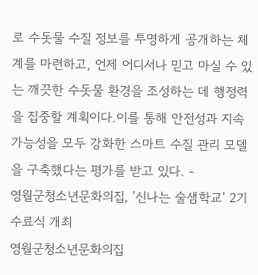로 수돗물 수질 정보를 투명하게 공개하는 체계를 마련하고, 언제 어디서나 믿고 마실 수 있는 깨끗한 수돗물 환경을 조성하는 데 행정력을 집중할 계획이다.이를 통해 안전성과 지속 가능성을 모두 강화한 스마트 수질 관리 모델을 구축했다는 평가를 받고 있다. -
영월군청소년문화의집, '신나는 술샘학교' 2기 수료식 개최
영월군청소년문화의집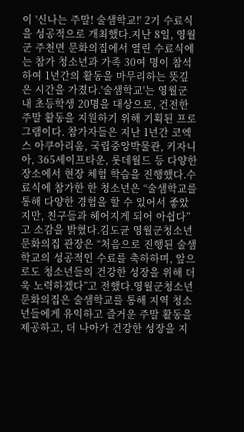이 '신나는 주말! 술샘학교!' 2기 수료식을 성공적으로 개최했다.지난 8일, 영월군 주천면 문화의집에서 열린 수료식에는 참가 청소년과 가족 30여 명이 참석하여 1년간의 활동을 마무리하는 뜻깊은 시간을 가졌다.'술샘학교'는 영월군 내 초등학생 20명을 대상으로, 건전한 주말 활동을 지원하기 위해 기획된 프로그램이다. 참가자들은 지난 1년간 코엑스 아쿠아리움, 국립중앙박물관, 키자니아, 365세이프타운, 롯데월드 등 다양한 장소에서 현장 체험 학습을 진행했다.수료식에 참가한 한 청소년은 “술샘학교를 통해 다양한 경험을 할 수 있어서 좋았지만, 친구들과 헤어지게 되어 아쉽다”고 소감을 밝혔다.김도균 영월군청소년문화의집 관장은 “처음으로 진행된 술샘학교의 성공적인 수료를 축하하며, 앞으로도 청소년들의 건강한 성장을 위해 더욱 노력하겠다”고 전했다.영월군청소년문화의집은 술샘학교를 통해 지역 청소년들에게 유익하고 즐거운 주말 활동을 제공하고, 더 나아가 건강한 성장을 지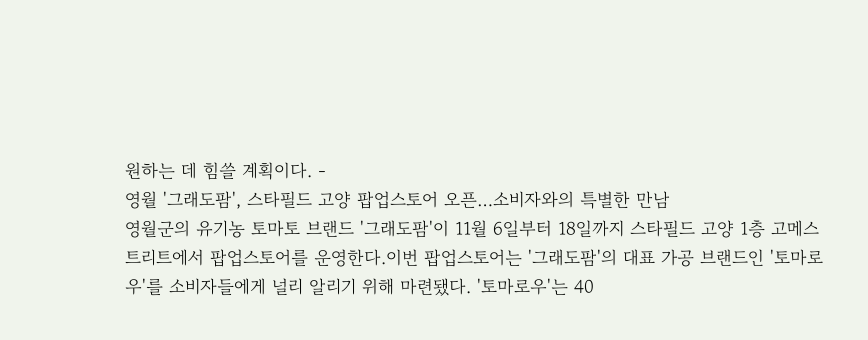원하는 데 힘쓸 계획이다. -
영월 '그래도팜', 스타필드 고양 팝업스토어 오픈…소비자와의 특별한 만남
영월군의 유기농 토마토 브랜드 '그래도팜'이 11월 6일부터 18일까지 스타필드 고양 1층 고메스트리트에서 팝업스토어를 운영한다.이번 팝업스토어는 '그래도팜'의 대표 가공 브랜드인 '토마로우'를 소비자들에게 널리 알리기 위해 마련됐다. '토마로우'는 40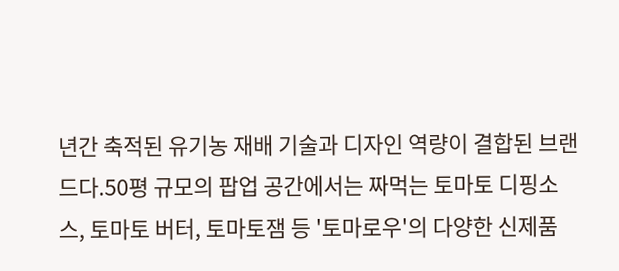년간 축적된 유기농 재배 기술과 디자인 역량이 결합된 브랜드다.50평 규모의 팝업 공간에서는 짜먹는 토마토 디핑소스, 토마토 버터, 토마토잼 등 '토마로우'의 다양한 신제품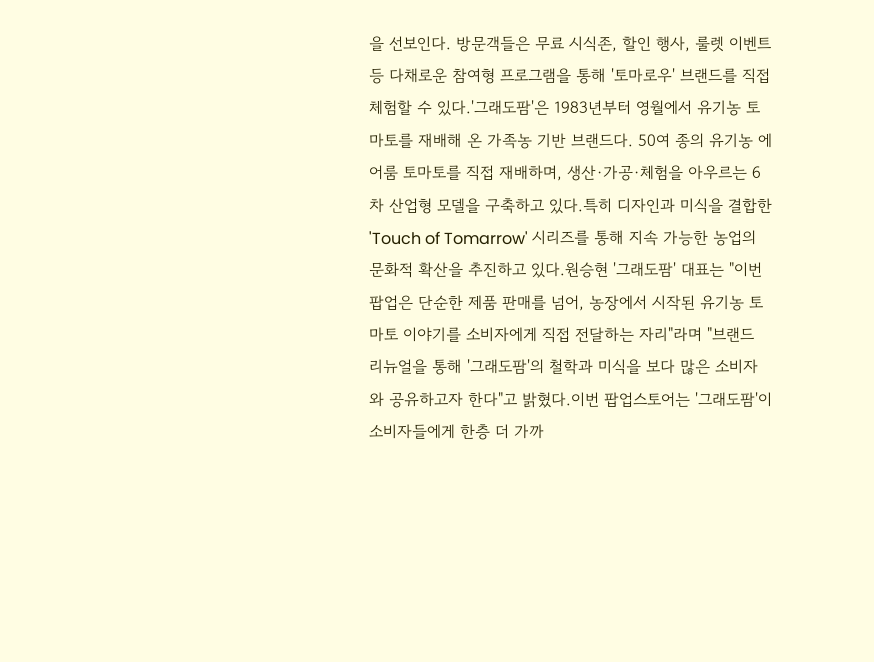을 선보인다. 방문객들은 무료 시식존, 할인 행사, 룰렛 이벤트 등 다채로운 참여형 프로그램을 통해 '토마로우' 브랜드를 직접 체험할 수 있다.'그래도팜'은 1983년부터 영월에서 유기농 토마토를 재배해 온 가족농 기반 브랜드다. 50여 종의 유기농 에어룸 토마토를 직접 재배하며, 생산·가공·체험을 아우르는 6차 산업형 모델을 구축하고 있다.특히 디자인과 미식을 결합한 'Touch of Tomarrow' 시리즈를 통해 지속 가능한 농업의 문화적 확산을 추진하고 있다.원승현 '그래도팜' 대표는 "이번 팝업은 단순한 제품 판매를 넘어, 농장에서 시작된 유기농 토마토 이야기를 소비자에게 직접 전달하는 자리"라며 "브랜드 리뉴얼을 통해 '그래도팜'의 철학과 미식을 보다 많은 소비자와 공유하고자 한다"고 밝혔다.이번 팝업스토어는 '그래도팜'이 소비자들에게 한층 더 가까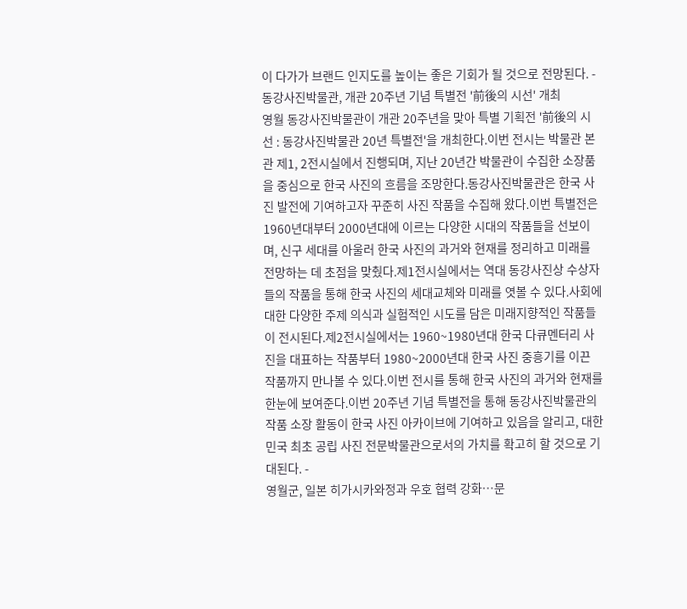이 다가가 브랜드 인지도를 높이는 좋은 기회가 될 것으로 전망된다. -
동강사진박물관, 개관 20주년 기념 특별전 '前後의 시선' 개최
영월 동강사진박물관이 개관 20주년을 맞아 특별 기획전 '前後의 시선 : 동강사진박물관 20년 특별전'을 개최한다.이번 전시는 박물관 본관 제1, 2전시실에서 진행되며, 지난 20년간 박물관이 수집한 소장품을 중심으로 한국 사진의 흐름을 조망한다.동강사진박물관은 한국 사진 발전에 기여하고자 꾸준히 사진 작품을 수집해 왔다.이번 특별전은 1960년대부터 2000년대에 이르는 다양한 시대의 작품들을 선보이며, 신구 세대를 아울러 한국 사진의 과거와 현재를 정리하고 미래를 전망하는 데 초점을 맞췄다.제1전시실에서는 역대 동강사진상 수상자들의 작품을 통해 한국 사진의 세대교체와 미래를 엿볼 수 있다.사회에 대한 다양한 주제 의식과 실험적인 시도를 담은 미래지향적인 작품들이 전시된다.제2전시실에서는 1960~1980년대 한국 다큐멘터리 사진을 대표하는 작품부터 1980~2000년대 한국 사진 중흥기를 이끈 작품까지 만나볼 수 있다.이번 전시를 통해 한국 사진의 과거와 현재를 한눈에 보여준다.이번 20주년 기념 특별전을 통해 동강사진박물관의 작품 소장 활동이 한국 사진 아카이브에 기여하고 있음을 알리고, 대한민국 최초 공립 사진 전문박물관으로서의 가치를 확고히 할 것으로 기대된다. -
영월군, 일본 히가시카와정과 우호 협력 강화…문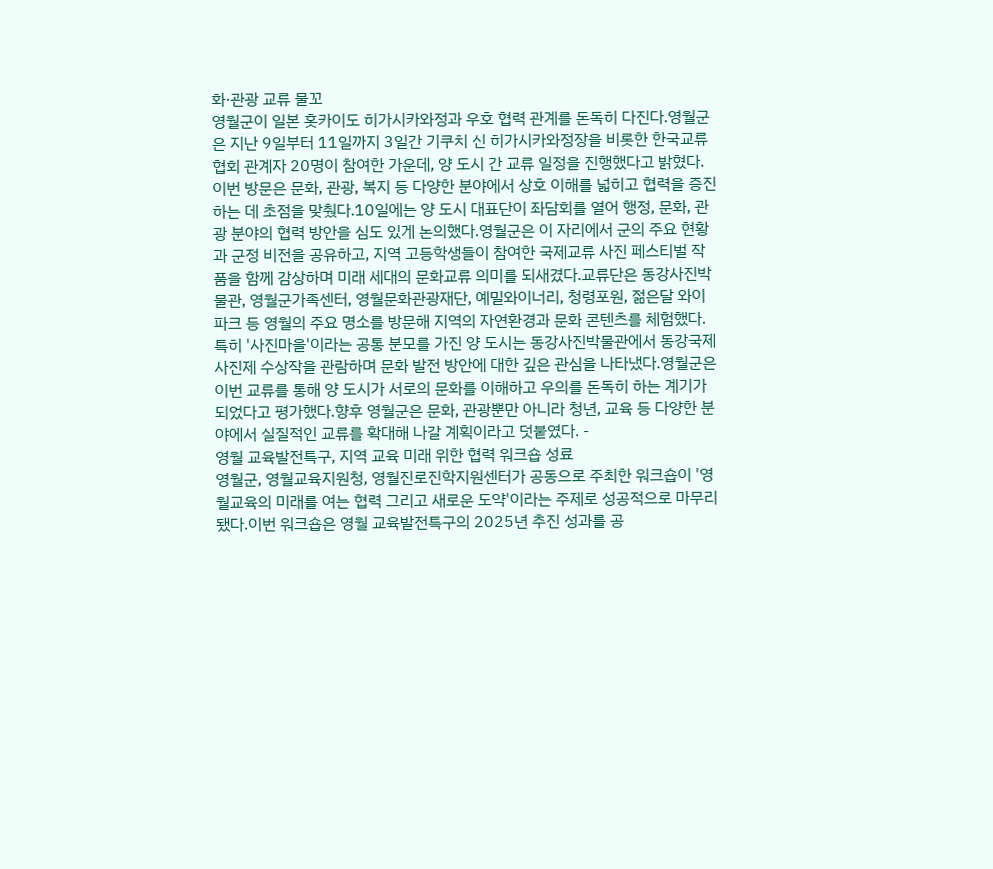화·관광 교류 물꼬
영월군이 일본 홋카이도 히가시카와정과 우호 협력 관계를 돈독히 다진다.영월군은 지난 9일부터 11일까지 3일간 기쿠치 신 히가시카와정장을 비롯한 한국교류협회 관계자 20명이 참여한 가운데, 양 도시 간 교류 일정을 진행했다고 밝혔다.이번 방문은 문화, 관광, 복지 등 다양한 분야에서 상호 이해를 넓히고 협력을 증진하는 데 초점을 맞췄다.10일에는 양 도시 대표단이 좌담회를 열어 행정, 문화, 관광 분야의 협력 방안을 심도 있게 논의했다.영월군은 이 자리에서 군의 주요 현황과 군정 비전을 공유하고, 지역 고등학생들이 참여한 국제교류 사진 페스티벌 작품을 함께 감상하며 미래 세대의 문화교류 의미를 되새겼다.교류단은 동강사진박물관, 영월군가족센터, 영월문화관광재단, 예밀와이너리, 청령포원, 젊은달 와이파크 등 영월의 주요 명소를 방문해 지역의 자연환경과 문화 콘텐츠를 체험했다.특히 '사진마을'이라는 공통 분모를 가진 양 도시는 동강사진박물관에서 동강국제사진제 수상작을 관람하며 문화 발전 방안에 대한 깊은 관심을 나타냈다.영월군은 이번 교류를 통해 양 도시가 서로의 문화를 이해하고 우의를 돈독히 하는 계기가 되었다고 평가했다.향후 영월군은 문화, 관광뿐만 아니라 청년, 교육 등 다양한 분야에서 실질적인 교류를 확대해 나갈 계획이라고 덧붙였다. -
영월 교육발전특구, 지역 교육 미래 위한 협력 워크숍 성료
영월군, 영월교육지원청, 영월진로진학지원센터가 공동으로 주최한 워크숍이 '영월교육의 미래를 여는 협력 그리고 새로운 도약'이라는 주제로 성공적으로 마무리됐다.이번 워크숍은 영월 교육발전특구의 2025년 추진 성과를 공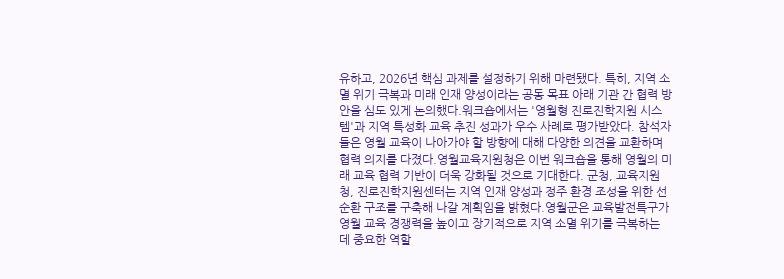유하고, 2026년 핵심 과제를 설정하기 위해 마련됐다. 특히, 지역 소멸 위기 극복과 미래 인재 양성이라는 공동 목표 아래 기관 간 협력 방안을 심도 있게 논의했다.워크숍에서는 '영월형 진로진학지원 시스템'과 지역 특성화 교육 추진 성과가 우수 사례로 평가받았다. 참석자들은 영월 교육이 나아가야 할 방향에 대해 다양한 의견을 교환하며 협력 의지를 다졌다.영월교육지원청은 이번 워크숍을 통해 영월의 미래 교육 협력 기반이 더욱 강화될 것으로 기대한다. 군청, 교육지원청, 진로진학지원센터는 지역 인재 양성과 정주 환경 조성을 위한 선순환 구조를 구축해 나갈 계획임을 밝혔다.영월군은 교육발전특구가 영월 교육 경쟁력을 높이고 장기적으로 지역 소멸 위기를 극복하는 데 중요한 역할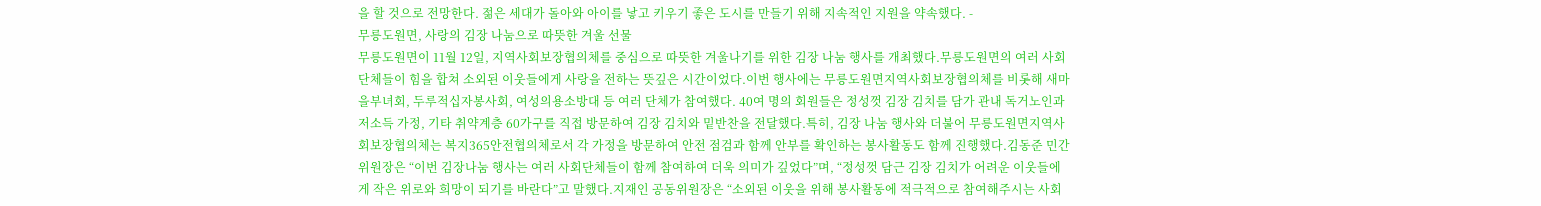을 할 것으로 전망한다. 젊은 세대가 돌아와 아이를 낳고 키우기 좋은 도시를 만들기 위해 지속적인 지원을 약속했다. -
무릉도원면, 사랑의 김장 나눔으로 따뜻한 겨울 선물
무릉도원면이 11월 12일, 지역사회보장협의체를 중심으로 따뜻한 겨울나기를 위한 김장 나눔 행사를 개최했다.무릉도원면의 여러 사회단체들이 힘을 합쳐 소외된 이웃들에게 사랑을 전하는 뜻깊은 시간이었다.이번 행사에는 무릉도원면지역사회보장협의체를 비롯해 새마을부녀회, 두루적십자봉사회, 여성의용소방대 등 여러 단체가 참여했다. 40여 명의 회원들은 정성껏 김장 김치를 담가 관내 독거노인과 저소득 가정, 기타 취약계층 60가구를 직접 방문하여 김장 김치와 밑반찬을 전달했다.특히, 김장 나눔 행사와 더불어 무릉도원면지역사회보장협의체는 복지365안전협의체로서 각 가정을 방문하여 안전 점검과 함께 안부를 확인하는 봉사활동도 함께 진행했다.김동준 민간위원장은 “이번 김장나눔 행사는 여러 사회단체들이 함께 참여하여 더욱 의미가 깊었다”며, “정성껏 담근 김장 김치가 어려운 이웃들에게 작은 위로와 희망이 되기를 바란다”고 말했다.지재인 공동위원장은 “소외된 이웃을 위해 봉사활동에 적극적으로 참여해주시는 사회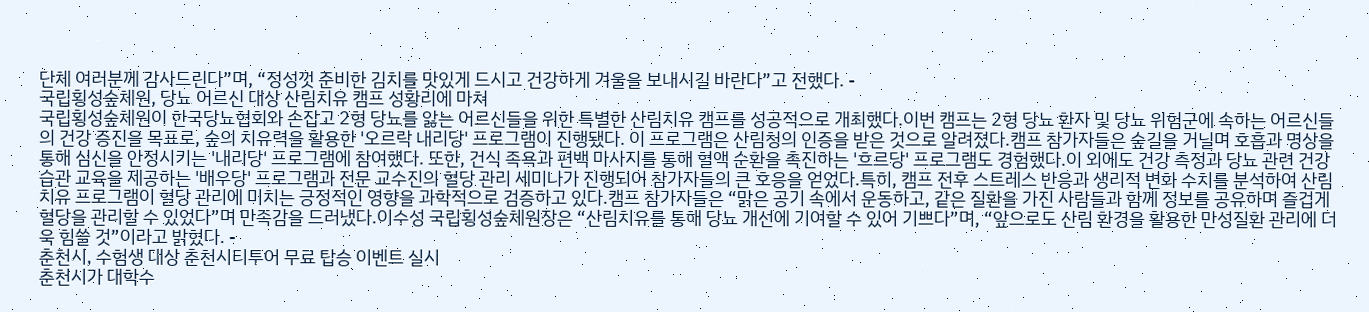단체 여러분께 감사드린다”며, “정성껏 준비한 김치를 맛있게 드시고 건강하게 겨울을 보내시길 바란다”고 전했다. -
국립횡성숲체원, 당뇨 어르신 대상 산림치유 캠프 성황리에 마쳐
국립횡성숲체원이 한국당뇨협회와 손잡고 2형 당뇨를 앓는 어르신들을 위한 특별한 산림치유 캠프를 성공적으로 개최했다.이번 캠프는 2형 당뇨 환자 및 당뇨 위험군에 속하는 어르신들의 건강 증진을 목표로, 숲의 치유력을 활용한 '오르락 내리당' 프로그램이 진행됐다. 이 프로그램은 산림청의 인증을 받은 것으로 알려졌다.캠프 참가자들은 숲길을 거닐며 호흡과 명상을 통해 심신을 안정시키는 '내리당' 프로그램에 참여했다. 또한, 건식 족욕과 편백 마사지를 통해 혈액 순환을 촉진하는 '흐르당' 프로그램도 경험했다.이 외에도 건강 측정과 당뇨 관련 건강 습관 교육을 제공하는 '배우당' 프로그램과 전문 교수진의 혈당 관리 세미나가 진행되어 참가자들의 큰 호응을 얻었다.특히, 캠프 전후 스트레스 반응과 생리적 변화 수치를 분석하여 산림치유 프로그램이 혈당 관리에 미치는 긍정적인 영향을 과학적으로 검증하고 있다.캠프 참가자들은 “맑은 공기 속에서 운동하고, 같은 질환을 가진 사람들과 함께 정보를 공유하며 즐겁게 혈당을 관리할 수 있었다”며 만족감을 드러냈다.이수성 국립횡성숲체원장은 “산림치유를 통해 당뇨 개선에 기여할 수 있어 기쁘다”며, “앞으로도 산림 환경을 활용한 만성질환 관리에 더욱 힘쓸 것”이라고 밝혔다. -
춘천시, 수험생 대상 춘천시티투어 무료 탑승 이벤트 실시
춘천시가 대학수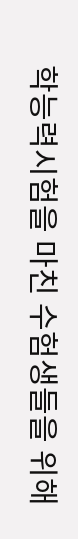학능력시험을 마친 수험생들을 위해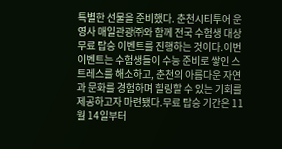특별한 선물을 준비했다. 춘천시티투어 운영사 매일관광㈜와 함께 전국 수험생 대상 무료 탑승 이벤트를 진행하는 것이다.이번 이벤트는 수험생들이 수능 준비로 쌓인 스트레스를 해소하고, 춘천의 아름다운 자연과 문화를 경험하며 힐링할 수 있는 기회를 제공하고자 마련됐다.무료 탑승 기간은 11월 14일부터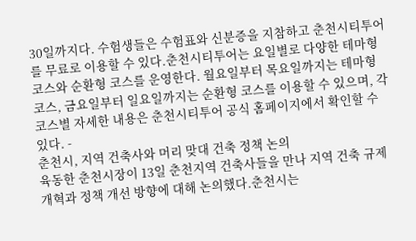30일까지다. 수험생들은 수험표와 신분증을 지참하고 춘천시티투어를 무료로 이용할 수 있다.춘천시티투어는 요일별로 다양한 테마형 코스와 순환형 코스를 운영한다. 월요일부터 목요일까지는 테마형 코스, 금요일부터 일요일까지는 순환형 코스를 이용할 수 있으며, 각 코스별 자세한 내용은 춘천시티투어 공식 홈페이지에서 확인할 수 있다. -
춘천시, 지역 건축사와 머리 맞대 건축 정책 논의
육동한 춘천시장이 13일 춘천지역 건축사들을 만나 지역 건축 규제개혁과 정책 개선 방향에 대해 논의했다.춘천시는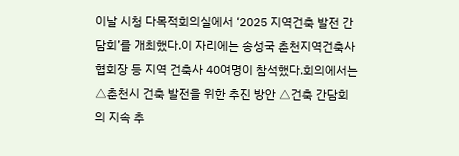이날 시청 다목적회의실에서 ‘2025 지역건축 발전 간담회’를 개최했다.이 자리에는 송성국 춘천지역건축사협회장 등 지역 건축사 40여명이 참석했다.회의에서는 △춘천시 건축 발전을 위한 추진 방안 △건축 간담회의 지속 추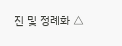진 및 정례화 △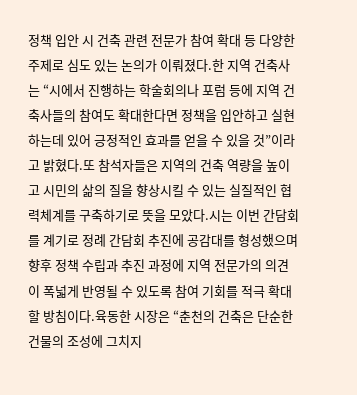정책 입안 시 건축 관련 전문가 참여 확대 등 다양한 주제로 심도 있는 논의가 이뤄졌다.한 지역 건축사는 “시에서 진행하는 학술회의나 포럼 등에 지역 건축사들의 참여도 확대한다면 정책을 입안하고 실현하는데 있어 긍정적인 효과를 얻을 수 있을 것”이라고 밝혔다.또 참석자들은 지역의 건축 역량을 높이고 시민의 삶의 질을 향상시킬 수 있는 실질적인 협력체계를 구축하기로 뜻을 모았다.시는 이번 간담회를 계기로 정례 간담회 추진에 공감대를 형성했으며 향후 정책 수립과 추진 과정에 지역 전문가의 의견이 폭넓게 반영될 수 있도록 참여 기회를 적극 확대할 방침이다.육동한 시장은 “춘천의 건축은 단순한 건물의 조성에 그치지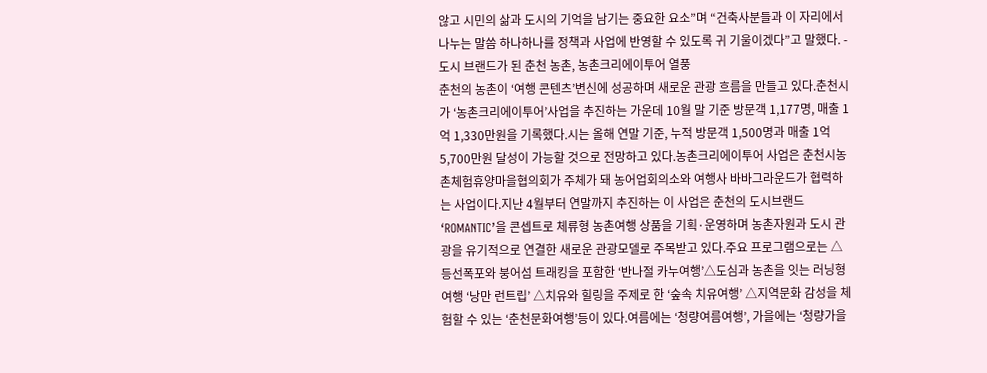않고 시민의 삶과 도시의 기억을 남기는 중요한 요소”며 “건축사분들과 이 자리에서 나누는 말씀 하나하나를 정책과 사업에 반영할 수 있도록 귀 기울이겠다”고 말했다. -
도시 브랜드가 된 춘천 농촌, 농촌크리에이투어 열풍
춘천의 농촌이 ‘여행 콘텐츠’변신에 성공하며 새로운 관광 흐름을 만들고 있다.춘천시가 ‘농촌크리에이투어’사업을 추진하는 가운데 10월 말 기준 방문객 1,177명, 매출 1억 1,330만원을 기록했다.시는 올해 연말 기준, 누적 방문객 1,500명과 매출 1억 5,700만원 달성이 가능할 것으로 전망하고 있다.농촌크리에이투어 사업은 춘천시농촌체험휴양마을협의회가 주체가 돼 농어업회의소와 여행사 바바그라운드가 협력하는 사업이다.지난 4월부터 연말까지 추진하는 이 사업은 춘천의 도시브랜드 ‘ROMANTIC’을 콘셉트로 체류형 농촌여행 상품을 기획·운영하며 농촌자원과 도시 관광을 유기적으로 연결한 새로운 관광모델로 주목받고 있다.주요 프로그램으로는 △등선폭포와 붕어섬 트래킹을 포함한 ‘반나절 카누여행’△도심과 농촌을 잇는 러닝형 여행 ‘낭만 런트립’ △치유와 힐링을 주제로 한 ‘숲속 치유여행’ △지역문화 감성을 체험할 수 있는 ‘춘천문화여행’등이 있다.여름에는 ‘청량여름여행’, 가을에는 ‘청량가을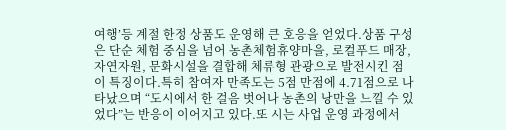여행’등 계절 한정 상품도 운영해 큰 호응을 얻었다.상품 구성은 단순 체험 중심을 넘어 농촌체험휴양마을, 로컬푸드 매장, 자연자원, 문화시설을 결합해 체류형 관광으로 발전시킨 점이 특징이다.특히 참여자 만족도는 5점 만점에 4.71점으로 나타났으며 “도시에서 한 걸음 벗어나 농촌의 낭만을 느낄 수 있었다”는 반응이 이어지고 있다.또 시는 사업 운영 과정에서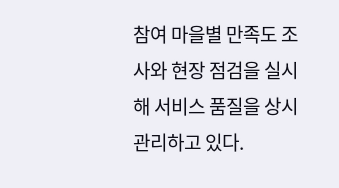참여 마을별 만족도 조사와 현장 점검을 실시해 서비스 품질을 상시 관리하고 있다.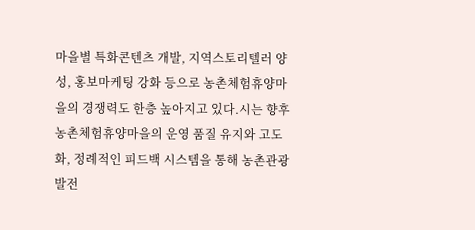마을별 특화콘텐츠 개발, 지역스토리텔러 양성, 홍보마케팅 강화 등으로 농촌체험휴양마을의 경쟁력도 한층 높아지고 있다.시는 향후 농촌체험휴양마을의 운영 품질 유지와 고도화, 정례적인 피드백 시스템을 통해 농촌관광 발전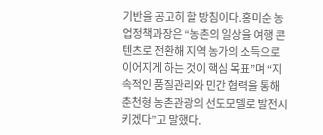기반을 공고히 할 방침이다.홍미순 농업정책과장은 “농촌의 일상을 여행 콘텐츠로 전환해 지역 농가의 소득으로 이어지게 하는 것이 핵심 목표”며 “지속적인 품질관리와 민간 협력을 통해 춘천형 농촌관광의 선도모델로 발전시키겠다”고 말했다.